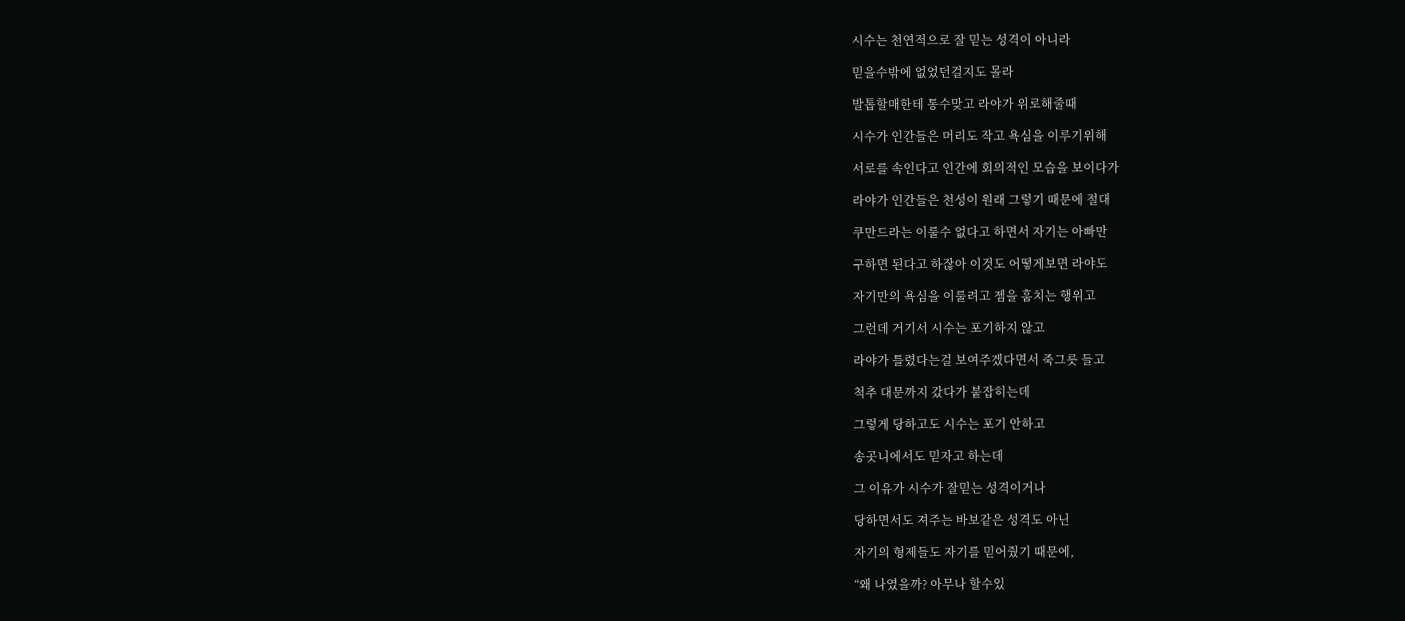시수는 천연적으로 잘 믿는 성격이 아니라

믿을수밖에 없었던걸지도 몰라

발톱할매한테 통수맞고 라야가 위로해줄때

시수가 인간들은 머리도 작고 욕심을 이루기위해

서로를 속인다고 인간에 회의적인 모습을 보이다가

라야가 인간들은 천성이 원래 그렇기 때문에 절대

쿠만드라는 이룰수 없다고 하면서 자기는 아빠만

구하면 된다고 하잖아 이것도 어떻게보면 라야도

자기만의 욕심을 이룰려고 젬을 훔치는 행위고

그런데 거기서 시수는 포기하지 않고

라야가 틀렸다는걸 보여주겠다면서 죽그릇 들고

척추 대문까지 갔다가 붙잡히는데

그렇게 당하고도 시수는 포기 안하고

송곳니에서도 믿자고 하는데

그 이유가 시수가 잘믿는 성격이거나

당하면서도 져주는 바보같은 성격도 아닌

자기의 형제들도 자기를 믿어줬기 때문에,

“왜 나였을까? 아무나 할수있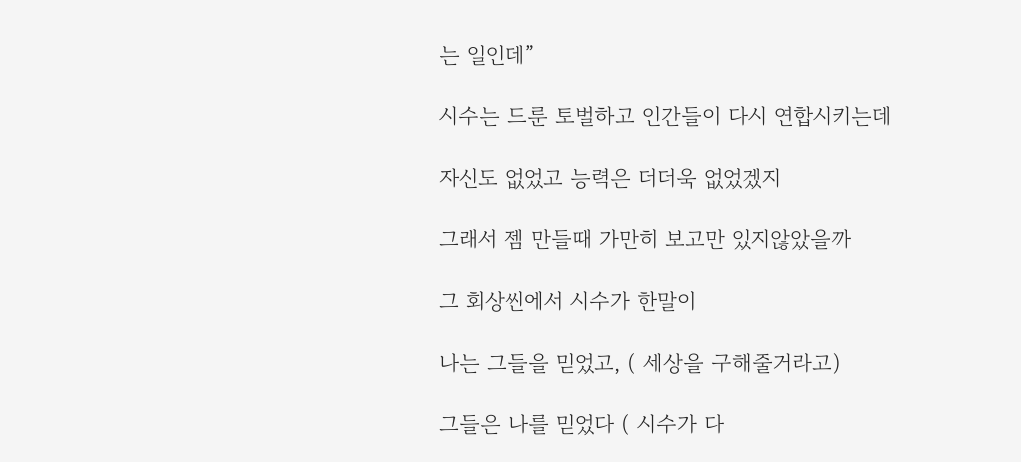는 일인데”

시수는 드룬 토벌하고 인간들이 다시 연합시키는데

자신도 없었고 능력은 더더욱 없었겠지

그래서 젬 만들때 가만히 보고만 있지않았을까

그 회상씬에서 시수가 한말이

나는 그들을 믿었고, ( 세상을 구해줄거라고)

그들은 나를 믿었다 ( 시수가 다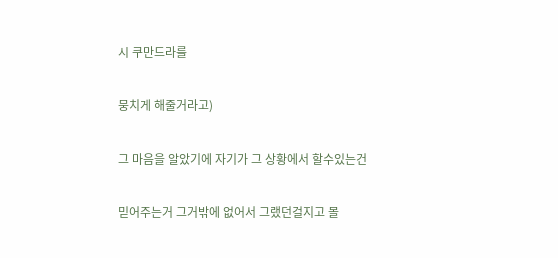시 쿠만드라를

뭉치게 해줄거라고)

그 마음을 알았기에 자기가 그 상황에서 할수있는건

믿어주는거 그거밖에 없어서 그랬던걸지고 몰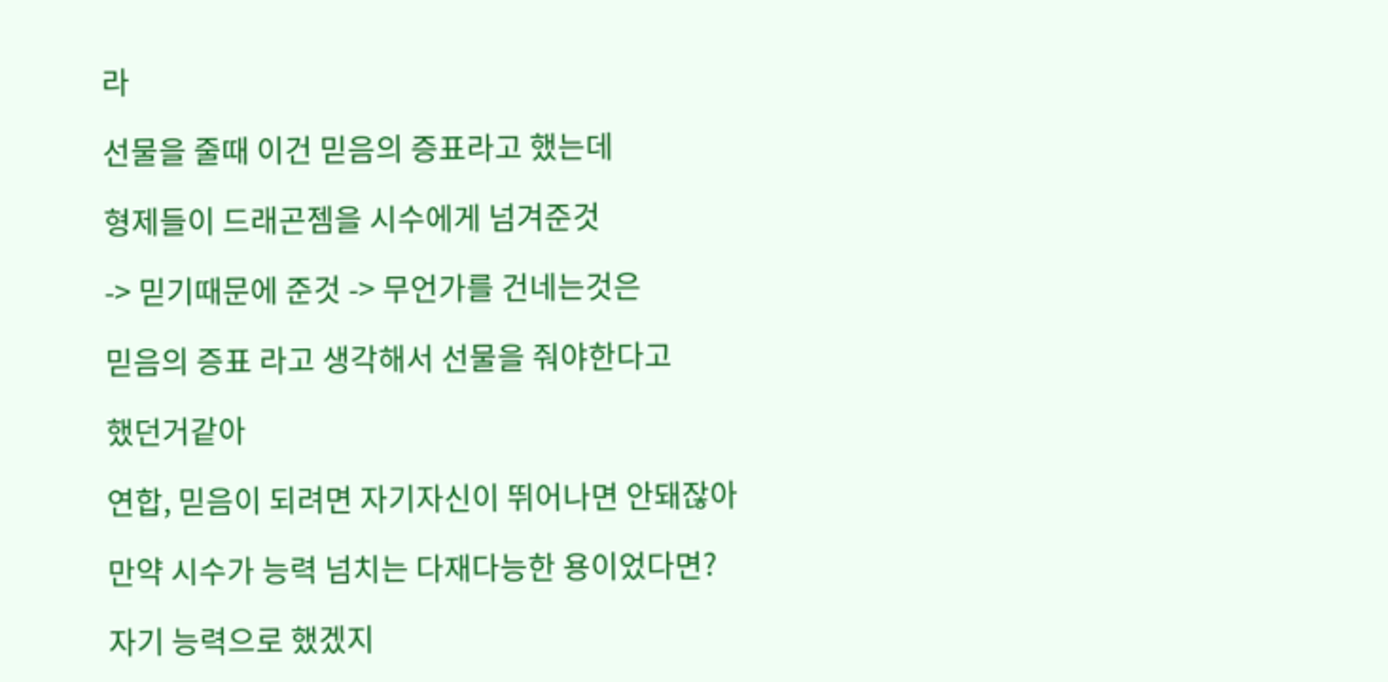라

선물을 줄때 이건 믿음의 증표라고 했는데

형제들이 드래곤젬을 시수에게 넘겨준것

-> 믿기때문에 준것 -> 무언가를 건네는것은

믿음의 증표 라고 생각해서 선물을 줘야한다고

했던거같아

연합, 믿음이 되려면 자기자신이 뛰어나면 안돼잖아

만약 시수가 능력 넘치는 다재다능한 용이었다면?

자기 능력으로 했겠지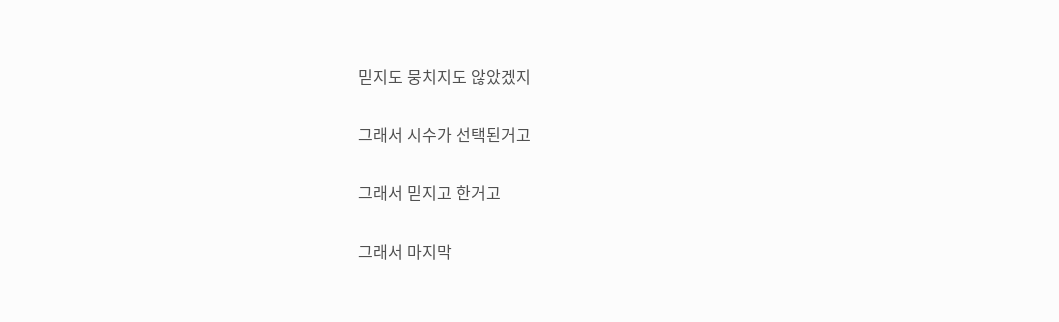믿지도 뭉치지도 않았겠지

그래서 시수가 선택된거고

그래서 믿지고 한거고

그래서 마지막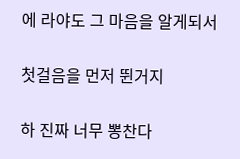에 라야도 그 마음을 알게되서

첫걸음을 먼저 뛴거지

하 진짜 너무 뽕찬다